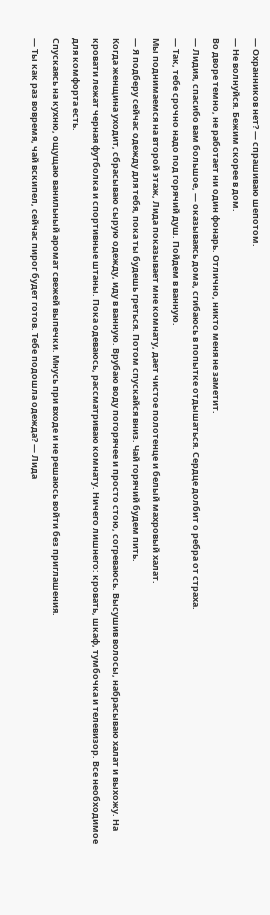— Охранников нет? — спрашиваю шепотом.
— Не волнуйся. Бежим скорее в дом.
Во дворе темно, не работает ни один фонарь. Отлично, никто меня не заметит.
— Лидия, спасибо вам большое, — оказываясь дома, сгибаюсь в попытке отдышаться. Сердце долбит о ребра от страха.
— Так, тебе срочно надо под горячий душ. Пойдем в ванную.
Мы поднимаемся на второй этаж, Лида показывает мне комнату, дает чистое полотенце и белый махровый халат.
— Я подберу сейчас одежду для тебя, пока ты будешь греться. Потом спускайся вниз. Чай горячий будем пить.
Когда женщина уходит, сбрасываю сырую одежду, иду в ванную. Врубаю воду погорячее и просто стою, согреваюсь. Высушив волосы, набрасываю халат и выхожу. На кровати лежат черная футболка и спортивные штаны. Пока одеваюсь, рассматриваю комнату. Ничего лишнего: кровать, шкаф, тумбочка и телевизор. Все необходимое для комфорта есть.
Спускаясь на кухню, ощущаю ванильный аромат свежей выпечки. Мнусь при входе и не решаюсь войти без приглашения.
— Ты как раз вовремя, чай вскипел, сейчас пирог будет готов. Тебе подошла одежда? — Лида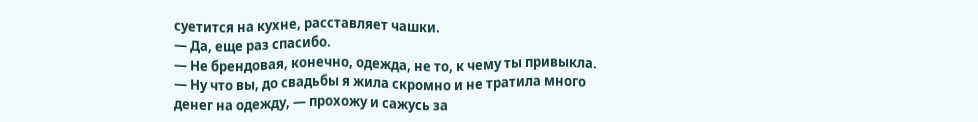суетится на кухне, расставляет чашки.
— Да, еще раз спасибо.
— Не брендовая, конечно, одежда, не то, к чему ты привыкла.
— Ну что вы, до свадьбы я жила скромно и не тратила много денег на одежду, — прохожу и сажусь за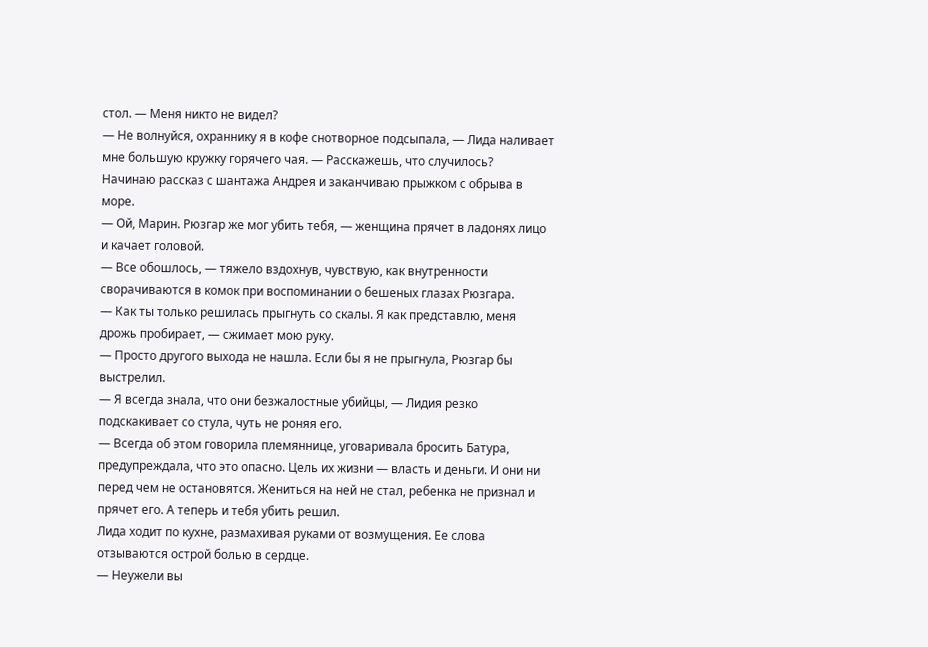стол. — Меня никто не видел?
— Не волнуйся, охраннику я в кофе снотворное подсыпала, — Лида наливает мне большую кружку горячего чая. — Расскажешь, что случилось?
Начинаю рассказ с шантажа Андрея и заканчиваю прыжком с обрыва в море.
— Ой, Марин. Рюзгар же мог убить тебя, — женщина прячет в ладонях лицо и качает головой.
— Все обошлось, — тяжело вздохнув, чувствую, как внутренности сворачиваются в комок при воспоминании о бешеных глазах Рюзгара.
— Как ты только решилась прыгнуть со скалы. Я как представлю, меня дрожь пробирает, — сжимает мою руку.
— Просто другого выхода не нашла. Если бы я не прыгнула, Рюзгар бы выстрелил.
— Я всегда знала, что они безжалостные убийцы, — Лидия резко подскакивает со стула, чуть не роняя его.
— Всегда об этом говорила племяннице, уговаривала бросить Батура, предупреждала, что это опасно. Цель их жизни — власть и деньги. И они ни перед чем не остановятся. Жениться на ней не стал, ребенка не признал и прячет его. А теперь и тебя убить решил.
Лида ходит по кухне, размахивая руками от возмущения. Ее слова отзываются острой болью в сердце.
— Неужели вы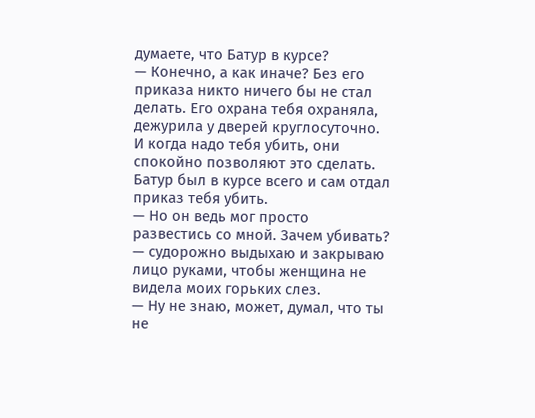думаете, что Батур в курсе?
— Конечно, а как иначе? Без его приказа никто ничего бы не стал делать. Его охрана тебя охраняла, дежурила у дверей круглосуточно. И когда надо тебя убить, они спокойно позволяют это сделать. Батур был в курсе всего и сам отдал приказ тебя убить.
— Но он ведь мог просто развестись со мной. Зачем убивать? — судорожно выдыхаю и закрываю лицо руками, чтобы женщина не видела моих горьких слез.
— Ну не знаю, может, думал, что ты не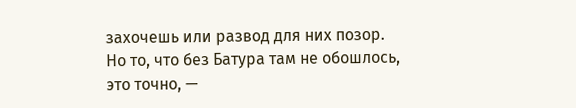захочешь или развод для них позор. Но то, что без Батура там не обошлось, это точно, —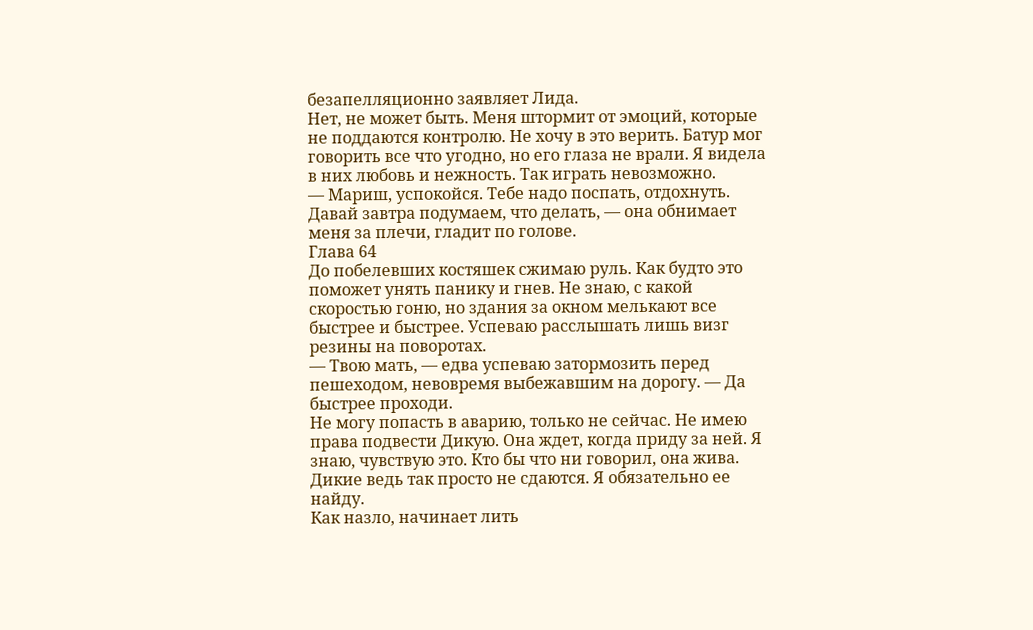безапелляционно заявляет Лида.
Нет, не может быть. Меня штормит от эмоций, которые не поддаются контролю. Не хочу в это верить. Батур мог говорить все что угодно, но его глаза не врали. Я видела в них любовь и нежность. Так играть невозможно.
— Мариш, успокойся. Тебе надо поспать, отдохнуть. Давай завтра подумаем, что делать, — она обнимает меня за плечи, гладит по голове.
Глава 64
До побелевших костяшек сжимаю руль. Как будто это поможет унять панику и гнев. Не знаю, с какой скоростью гоню, но здания за окном мелькают все быстрее и быстрее. Успеваю расслышать лишь визг резины на поворотах.
— Твою мать, — едва успеваю затормозить перед пешеходом, невовремя выбежавшим на дорогу. — Да быстрее проходи.
Не могу попасть в аварию, только не сейчас. Не имею права подвести Дикую. Она ждет, когда приду за ней. Я знаю, чувствую это. Кто бы что ни говорил, она жива. Дикие ведь так просто не сдаются. Я обязательно ее найду.
Как назло, начинает лить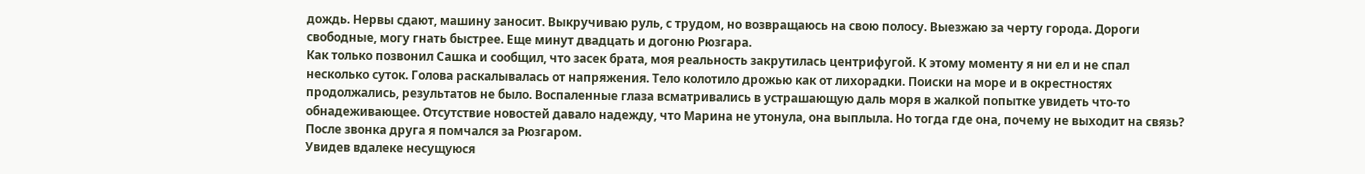дождь. Нервы сдают, машину заносит. Выкручиваю руль, с трудом, но возвращаюсь на свою полосу. Выезжаю за черту города. Дороги свободные, могу гнать быстрее. Еще минут двадцать и догоню Рюзгара.
Как только позвонил Сашка и сообщил, что засек брата, моя реальность закрутилась центрифугой. К этому моменту я ни ел и не спал несколько суток. Голова раскалывалась от напряжения. Тело колотило дрожью как от лихорадки. Поиски на море и в окрестностях продолжались, результатов не было. Воспаленные глаза всматривались в устрашающую даль моря в жалкой попытке увидеть что-то обнадеживающее. Отсутствие новостей давало надежду, что Марина не утонула, она выплыла. Но тогда где она, почему не выходит на связь? После звонка друга я помчался за Рюзгаром.
Увидев вдалеке несущуюся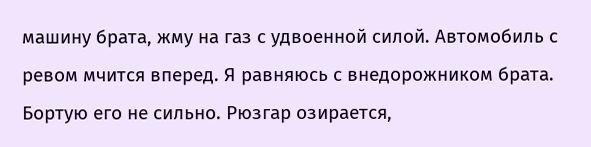машину брата, жму на газ с удвоенной силой. Автомобиль с ревом мчится вперед. Я равняюсь с внедорожником брата. Бортую его не сильно. Рюзгар озирается,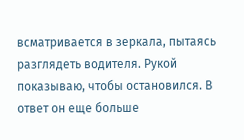всматривается в зеркала, пытаясь разглядеть водителя. Рукой показываю, чтобы остановился. В ответ он еще больше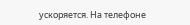ускоряется. На телефоне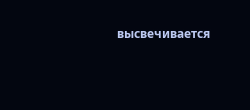высвечивается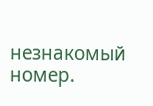незнакомый номер.